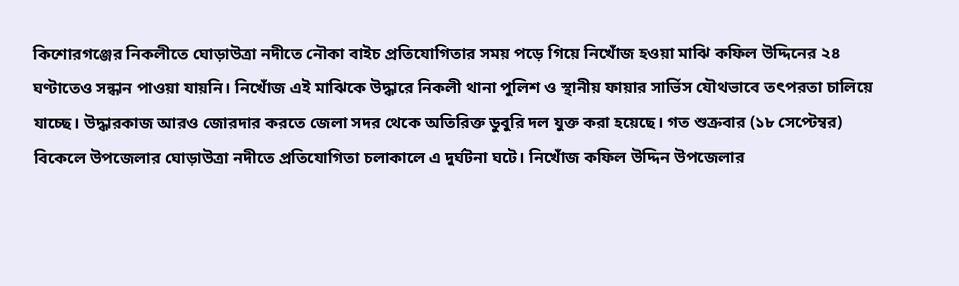কিশোরগঞ্জের নিকলীতে ঘোড়াউত্রা নদীতে নৌকা বাইচ প্রতিযোগিতার সময় পড়ে গিয়ে নিখোঁজ হওয়া মাঝি কফিল উদ্দিনের ২৪ ঘণ্টাতেও সন্ধান পাওয়া যায়নি। নিখোঁজ এই মাঝিকে উদ্ধারে নিকলী থানা পুলিশ ও স্থানীয় ফায়ার সার্ভিস যৌথভাবে তৎপরতা চালিয়ে যাচ্ছে। উদ্ধারকাজ আরও জোরদার করতে জেলা সদর থেকে অতিরিক্ত ডুবুরি দল যুক্ত করা হয়েছে। গত শুক্রবার (১৮ সেপ্টেম্বর) বিকেলে উপজেলার ঘোড়াউত্রা নদীতে প্রতিযোগিতা চলাকালে এ দুর্ঘটনা ঘটে। নিখোঁজ কফিল উদ্দিন উপজেলার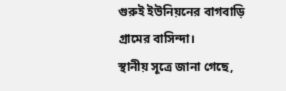গুরুই ইউনিয়নের বাগবাড়ি গ্রামের বাসিন্দা।
স্থানীয় সূত্রে জানা গেছে,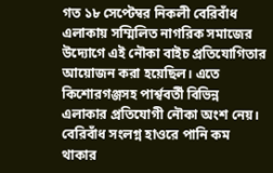গত ১৮ সেপ্টেম্বর নিকলী বেরিবাঁধ এলাকায় সম্মিলিত নাগরিক সমাজের উদ্যোগে এই নৌকা বাইচ প্রতিযোগিতার আয়োজন করা হয়েছিল। এতে কিশোরগঞ্জসহ পার্শ্ববর্তী বিভিন্ন এলাকার প্রতিযোগী নৌকা অংশ নেয়। বেরিবাঁধ সংলগ্ন হাওরে পানি কম থাকার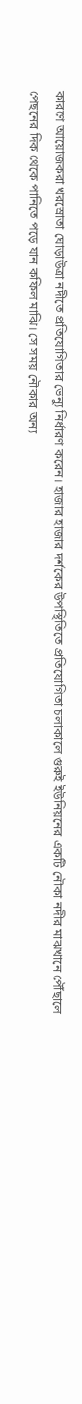কারণে আয়োজকরা খরস্রোতা ঘোড়াউত্রা নদীতে প্রতিযোগিতার ভেন্যু নির্ধারণ করেন। হাজার হাজার দর্শকের উপস্থিতিতে প্রতিযোগিতা চলাকালে গুরুই ইউনিয়নের একটি নৌকা নদীর মাঝখানে পৌঁছালে পেছনের দিক থেকে পানিতে পড়ে যান কফিল মাঝি। সে সময় নৌকার অন্য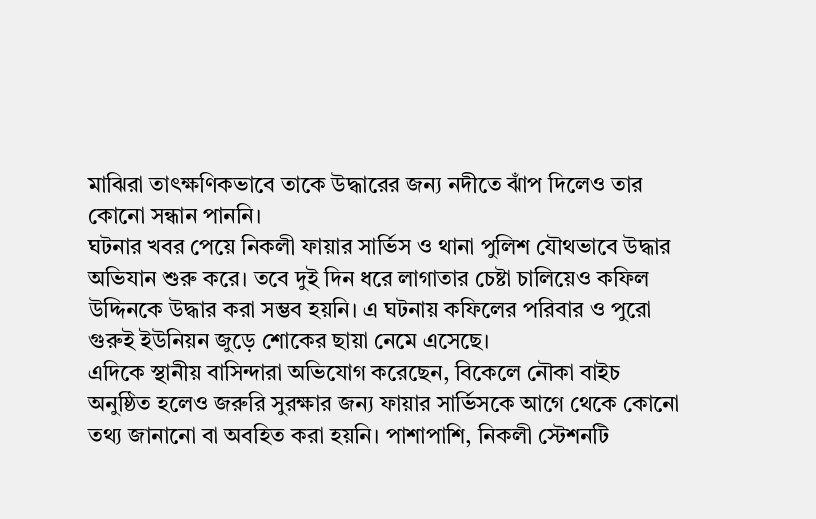মাঝিরা তাৎক্ষণিকভাবে তাকে উদ্ধারের জন্য নদীতে ঝাঁপ দিলেও তার কোনো সন্ধান পাননি।
ঘটনার খবর পেয়ে নিকলী ফায়ার সার্ভিস ও থানা পুলিশ যৌথভাবে উদ্ধার অভিযান শুরু করে। তবে দুই দিন ধরে লাগাতার চেষ্টা চালিয়েও কফিল উদ্দিনকে উদ্ধার করা সম্ভব হয়নি। এ ঘটনায় কফিলের পরিবার ও পুরো গুরুই ইউনিয়ন জুড়ে শোকের ছায়া নেমে এসেছে।
এদিকে স্থানীয় বাসিন্দারা অভিযোগ করেছেন, বিকেলে নৌকা বাইচ অনুষ্ঠিত হলেও জরুরি সুরক্ষার জন্য ফায়ার সার্ভিসকে আগে থেকে কোনো তথ্য জানানো বা অবহিত করা হয়নি। পাশাপাশি, নিকলী স্টেশনটি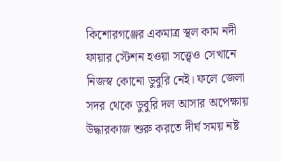কিশোরগঞ্জের একমাত্র স্থল কাম নদী ফায়ার স্টেশন হওয়া সত্ত্বেও সেখানে নিজস্ব কোনো ডুবুরি নেই। ফলে জেলা সদর থেকে ডুবুরি দল আসার অপেক্ষায় উদ্ধারকাজ শুরু করতে দীর্ঘ সময় নষ্ট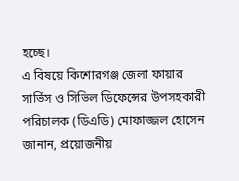হচ্ছে।
এ বিষয়ে কিশোরগঞ্জ জেলা ফায়ার সার্ভিস ও সিভিল ডিফেন্সের উপসহকারী পরিচালক (ডিএডি) মোফাজ্জল হোসেন জানান, প্রয়োজনীয়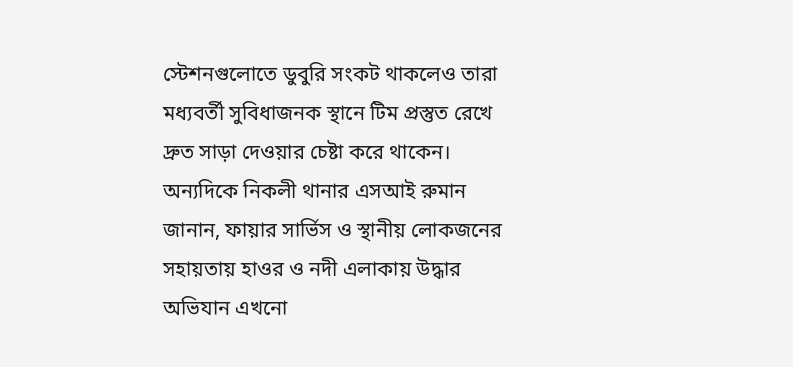স্টেশনগুলোতে ডুবুরি সংকট থাকলেও তারা মধ্যবর্তী সুবিধাজনক স্থানে টিম প্রস্তুত রেখে দ্রুত সাড়া দেওয়ার চেষ্টা করে থাকেন। অন্যদিকে নিকলী থানার এসআই রুমান জানান, ফায়ার সার্ভিস ও স্থানীয় লোকজনের সহায়তায় হাওর ও নদী এলাকায় উদ্ধার অভিযান এখনো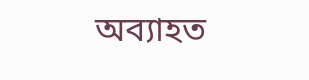অব্যাহত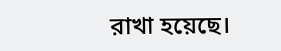রাখা হয়েছে।